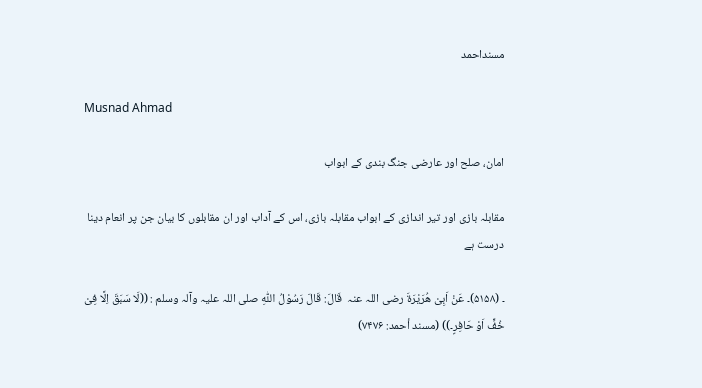مسنداحمد

Musnad Ahmad

امان، صلح اور عارضی جنگ بندی کے ابواب

مقابلہ بازی اور تیر اندازی کے ابواب مقابلہ بازی، اس کے آداب اور ان مقابلوں کا بیان جن پر انعام دینا درست ہے

۔ (۵۱۵۸)۔ عَنْ اَبِیْ ھُرَیْرَۃَ ‌رضی ‌اللہ ‌عنہ ‌ قَالَ: قَالَ رَسُوْلُ اللّٰہِ ‌صلی ‌اللہ ‌علیہ ‌وآلہ ‌وسلم : ((لَا سَبَقَ اِلَّا فِیْ خُفٍّ اَوْ حَافِرٍ۔)) (مسند أحمد: ۷۴۷۶)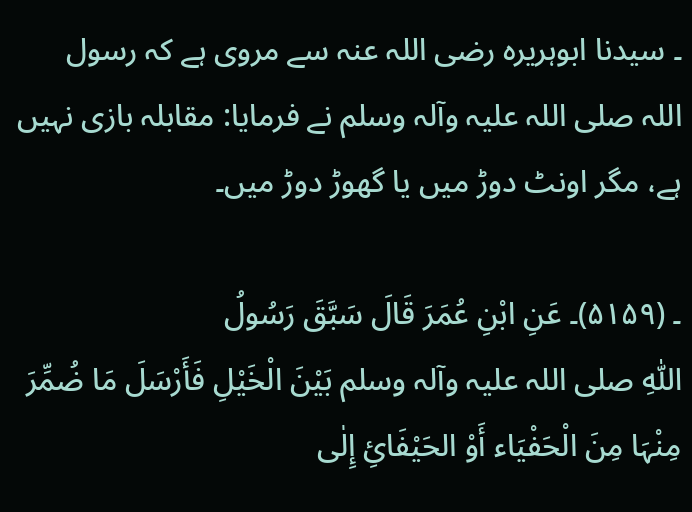۔ سیدنا ابوہریرہ ‌رضی ‌اللہ ‌عنہ سے مروی ہے کہ رسول اللہ ‌صلی ‌اللہ ‌علیہ ‌وآلہ ‌وسلم نے فرمایا: مقابلہ بازی نہیں ہے، مگر اونٹ دوڑ میں یا گھوڑ دوڑ میں۔

۔ (۵۱۵۹)۔ عَنِ ابْنِ عُمَرَ قَالَ سَبَّقَ رَسُولُ اللّٰہِ ‌صلی ‌اللہ ‌علیہ ‌وآلہ ‌وسلم بَیْنَ الْخَیْلِ فَأَرْسَلَ مَا ضُمِّرَ مِنْہَا مِنَ الْحَفْیَاء أَوْ الحَیْفَائِ إِلٰی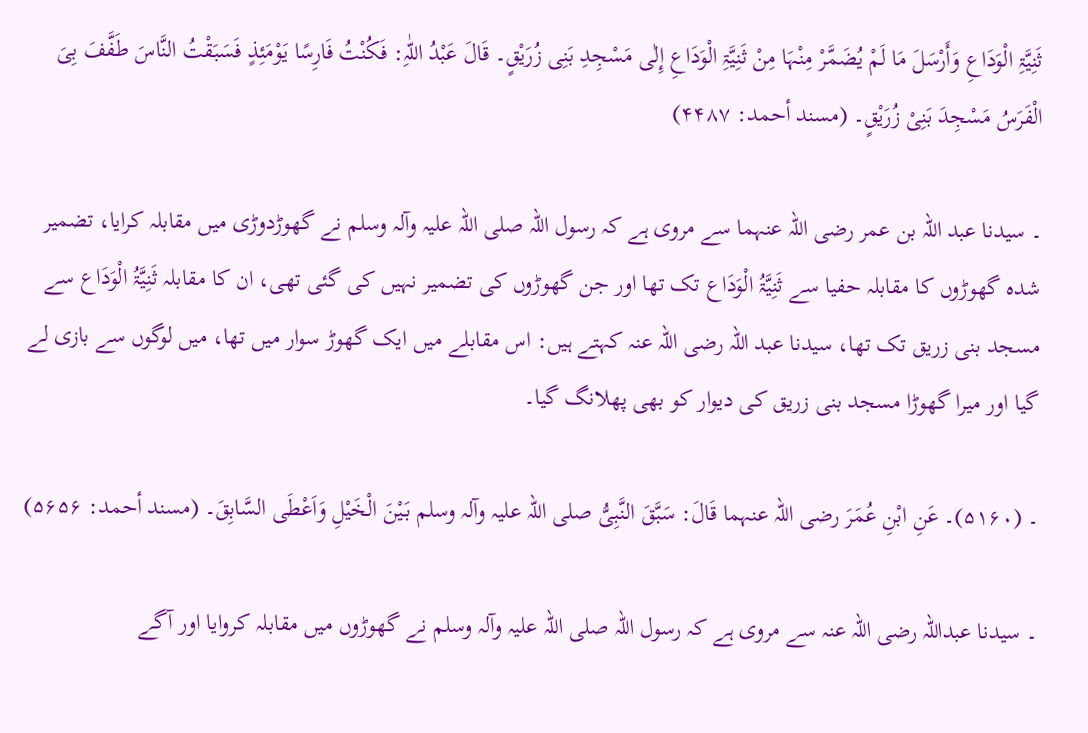ثَنِیَّۃِ الْوَدَاعِ وَأَرْسَلَ مَا لَمْ یُضَمَّرْ مِنْہَا مِنْ ثَنِیَّۃِ الْوَدَاعِ إِلٰی مَسْجِدِ بَنِی زُرَیْقٍ۔ قَالَ عَبْدُ اللّٰہِ: فَکُنْتُ فَارِسًا یَوْمَئِذٍ فَسَبَقْتُ النَّاسَ طَفَّفَ بِیَ الْفَرَسُ مَسْجِدَ بَنِیْ زُرَیْقٍ۔ (مسند أحمد: ۴۴۸۷)

۔ سیدنا عبد اللہ بن عمر ‌رضی ‌اللہ ‌عنہما سے مروی ہے کہ رسول اللہ ‌صلی ‌اللہ ‌علیہ ‌وآلہ ‌وسلم نے گھوڑدوڑی میں مقابلہ کرایا، تضمیر شدہ گھوڑوں کا مقابلہ حفیا سے ثَنِیَّۃُ الْوَدَاع تک تھا اور جن گھوڑوں کی تضمیر نہیں کی گئی تھی، ان کا مقابلہ ثَنِیَّۃُ الْوَدَاع سے مسجد بنی زریق تک تھا، سیدنا عبد اللہ ‌رضی ‌اللہ ‌عنہ کہتے ہیں: اس مقابلے میں ایک گھوڑ سوار میں تھا، میں لوگوں سے بازی لے گیا اور میرا گھوڑا مسجد بنی زریق کی دیوار کو بھی پھلانگ گیا۔

۔ (۵۱۶۰)۔ عَنِ ابْنِ عُمَرَ ‌رضی ‌اللہ ‌عنہما قَالَ: سَبَّقَ النَّبِیُّ ‌صلی ‌اللہ ‌علیہ ‌وآلہ ‌وسلم بَیْنَ الْخَیْلِ وَاَعْطَی السَّابِقَ۔ (مسند أحمد: ۵۶۵۶)

۔ سیدنا عبداللہ ‌رضی ‌اللہ ‌عنہ سے مروی ہے کہ رسول اللہ ‌صلی ‌اللہ ‌علیہ ‌وآلہ ‌وسلم نے گھوڑوں میں مقابلہ کروایا اور آگے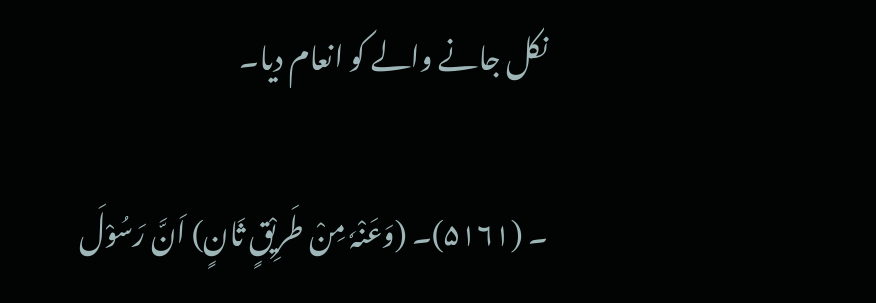نکل جانے والے کو انعام دیا۔

۔ (۵۱۶۱)۔ (وَعَنْہٗ مِنْ طَرِیْقٍ ثَانٍ) اَنَّ رَسُوْلَ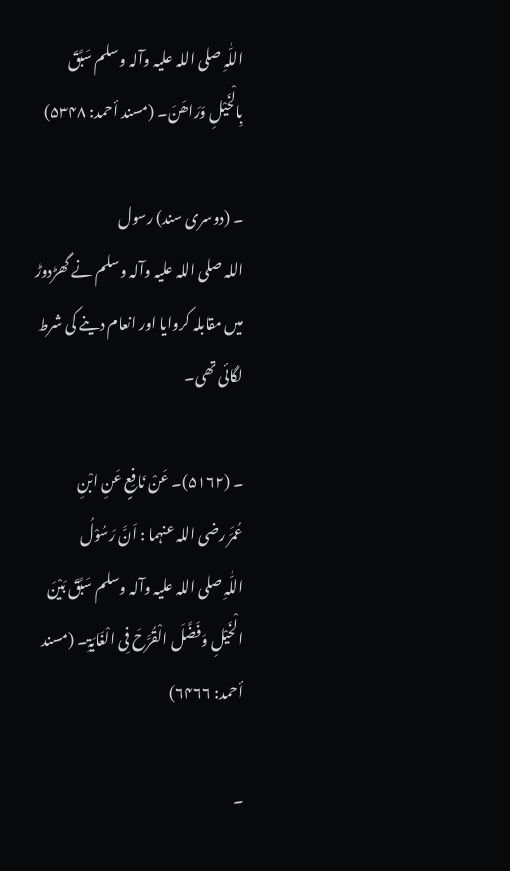اللّٰہِ ‌صلی ‌اللہ ‌علیہ ‌وآلہ ‌وسلم سَبَّقَ بِالْخَیْلِ وَرَاھَنَ۔ (مسند أحمد: ۵۳۴۸)

۔ (دوسری سند) رسول اللہ ‌صلی ‌اللہ ‌علیہ ‌وآلہ ‌وسلم نے گھڑدوڑ میں مقابلہ کروایا اور انعام دینے کی شرط لگائی تھی۔

۔ (۵۱۶۲)۔ عَنْ نَافِعٍ عَنِ ابْنِ عُمَرَ ‌رضی ‌اللہ ‌عنہما : اَنَّ رَسُوْلُ اللّٰہِ ‌صلی ‌اللہ ‌علیہ ‌وآلہ ‌وسلم سَبَّقَ بَیْنَ الْخَیْلِ وَفَضَّلَ الْقُرَّحَ فِی الْغَایَۃِ۔ (مسند أحمد: ۶۴۶۶)

۔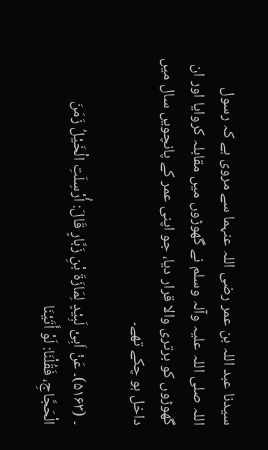سیدنا عبد اللہ بن عمر ‌رضی ‌اللہ ‌عنہما سے مروی ہے کہ رسول اللہ ‌صلی ‌اللہ ‌علیہ ‌وآلہ ‌وسلم نے گھوڑوں میں مقابلہ کروایا اور ان گھوڑوں کو برتری والا قرار دیا، جو اپنی عمر کے پانچویں سال میں داخل ہو چکے تھے۔

۔ (۵۱۶۳)۔ عَنْ اَبِیْ لَبِیْدٍ لِمَازَۃَ بْنِ زَبَّارٍ قَالَ: أُرْسِلَتِ الْخَیْلُ زَمَنَ الْحَجَّاجِ، فَقُلْنَا: لَوْ أَتَیْنَا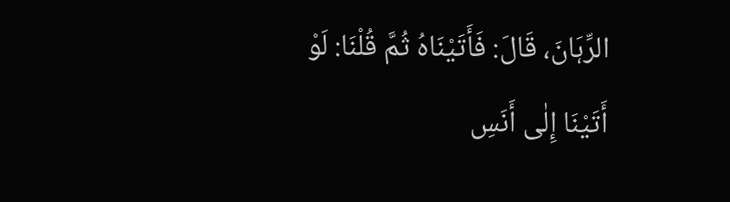الرِّہَانَ، قَالَ: فَأَتَیْنَاہُ ثُمَّ قُلْنَا: لَوْ أَتَیْنَا إِلٰی أَنَسِ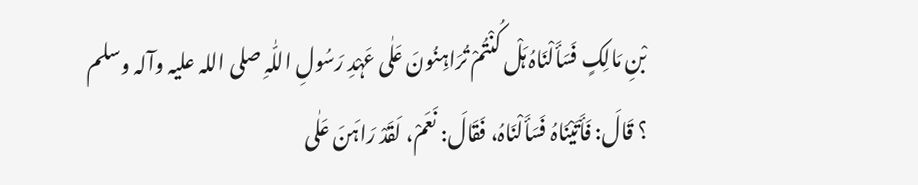بْنِ مَالِکٍ فَسَأَلْنَاہُ ہَلْ کُنْتُمْ تُرَاہِنُونَ عَلٰی عَہْدِ رَسُولِ اللّٰہِ ‌صلی ‌اللہ ‌علیہ ‌وآلہ ‌وسلم ؟ قَالَ: فَأَتَیْنَاہُ فَسَأَلْنَاہُ، فَقَالَ: نَعَمْ، لَقَدْ رَاہَنَ عَلٰی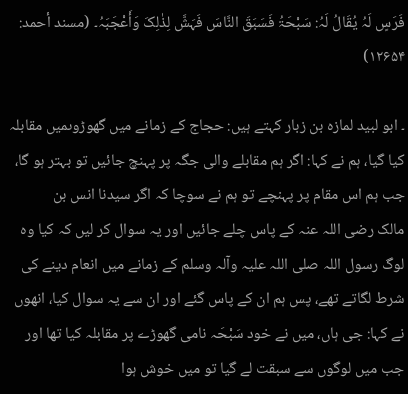فَرَسٍ لَہُ یُقَالُ لَہُ: سَبْحَۃُ فَسَبَقَ النَّاسَ فَہَشَّ لِذٰلِکَ وَأَعْجَبَہُ۔ (مسند أحمد: ۱۲۶۵۴)

۔ ابو لبید لمازہ بن زبار کہتے ہیں: حجاج کے زمانے میں گھوڑوںمیں مقابلہ کیا گیا، ہم نے کہا: اگر ہم مقابلے والی جگہ پر پہنچ جائیں تو بہتر ہو گا، جب ہم اس مقام پر پہنچے تو ہم نے سوچا کہ اگر سیدنا انس بن مالک ‌رضی ‌اللہ ‌عنہ کے پاس چلے جائیں اور یہ سوال کر لیں کہ کیا وہ لوگ رسول اللہ ‌صلی ‌اللہ ‌علیہ ‌وآلہ ‌وسلم کے زمانے میں انعام دینے کی شرط لگاتے تھے، پس ہم ان کے پاس گئے اور ان سے یہ سوال کیا، انھوں نے کہا: جی ہاں، میں نے خود سَبْحَہ نامی گھوڑے پر مقابلہ کیا تھا اور جب میں لوگوں سے سبقت لے گیا تو میں خوش ہوا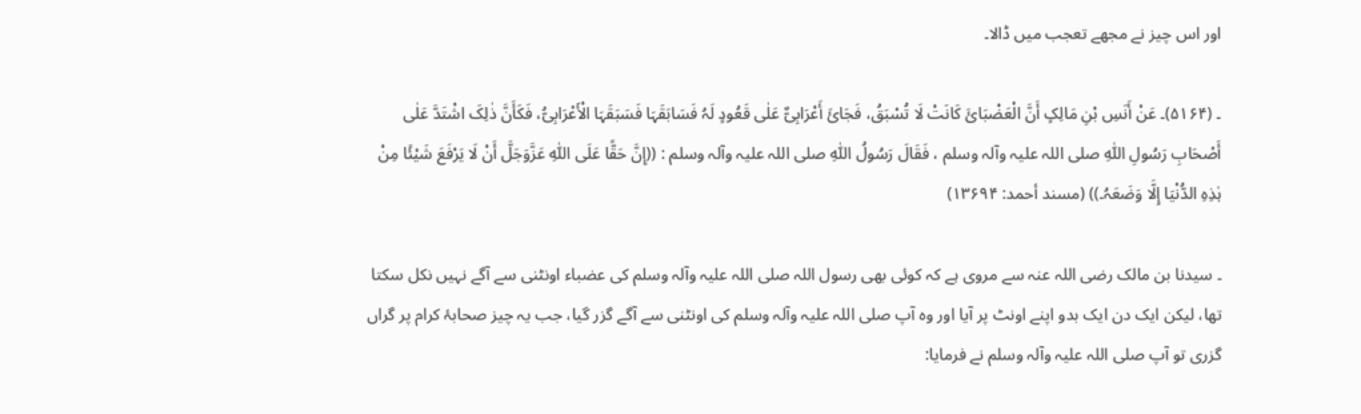اور اس چیز نے مجھے تعجب میں ڈالا۔

۔ (۵۱۶۴)۔ عَنْ أَنَسِ بْنِ مَالِکٍ أَنَّ الْعَضْبَائَ کَانَتْ لَا تُسْبَقُ، فَجَائَ أَعْرَابِیٌّ عَلٰی قَعُودٍ لَہُ فَسَابَقَہَا فَسَبَقَہَا الْأَعْرَابِیُّ، فَکَأَنَّ ذٰلِکَ اشْتَدَّ عَلٰی أَصْحَابِ رَسُولِ اللّٰہِ ‌صلی ‌اللہ ‌علیہ ‌وآلہ ‌وسلم ، فَقَالَ رَسُولُ اللّٰہِ ‌صلی ‌اللہ ‌علیہ ‌وآلہ ‌وسلم : ((إِنَّ حَقًّا عَلَی اللّٰہِ عَزَّوَجَلَّ أَنْ لَا یَرْفَعَ شَیْئًا مِنْ ہٰذِہِ الدُّنْیَا إِلَّا وَضَعَہُ۔)) (مسند أحمد: ۱۳۶۹۴)

۔ سیدنا بن مالک ‌رضی ‌اللہ ‌عنہ سے مروی ہے کہ کوئی بھی رسول اللہ ‌صلی ‌اللہ ‌علیہ ‌وآلہ ‌وسلم کی عضباء اونٹنی سے آگے نہیں نکل سکتا تھا، لیکن ایک دن ایک بدو اپنے اونٹ پر آیا اور وہ آپ ‌صلی ‌اللہ ‌علیہ ‌وآلہ ‌وسلم کی اونٹنی سے آگے گزر گیا، جب یہ چیز صحابۂ کرام پر گراں گزری تو آپ ‌صلی ‌اللہ ‌علیہ ‌وآلہ ‌وسلم نے فرمایا: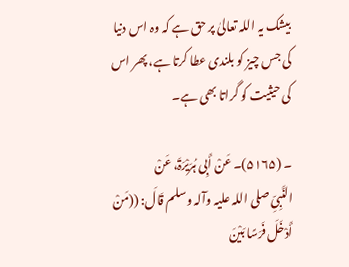بیشک یہ اللہ تعالیٰ پر حق ہے کہ وہ اس دنیا کی جس چیز کو بلندی عطا کرتا ہے، پھر اس کی حیثیت کو گراتا بھی ہے۔

۔ (۵۱۶۵)۔ عَنْ أَبِی ہُرَیْرَۃَ، عَنْ النَّبِیِّ ‌صلی ‌اللہ ‌علیہ ‌وآلہ ‌وسلم قَالَ: ((مَنْ أَدْخَلَ فَرَسًا بَیْنَ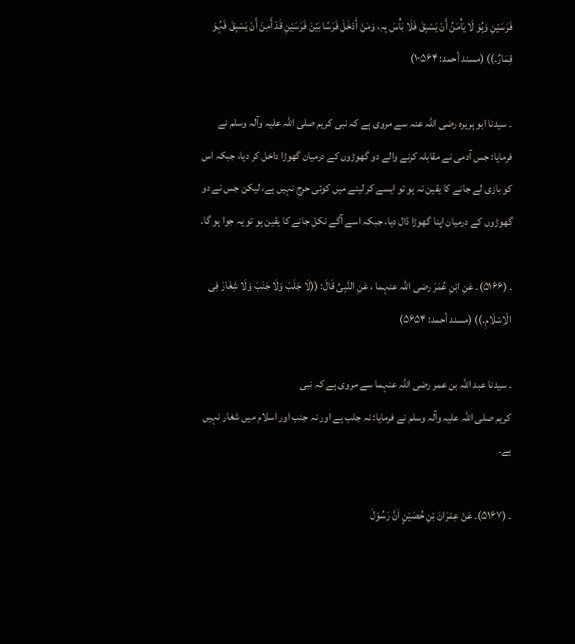فَرَسَیْنِ وَہُوَ لَا یَأْمَنُ أَنْ یَسْبِقَ فَلَا بَأْسَ بِہِ، وَمَنْ أَدْخَلَ فَرَسًا بَیْنَ فَرَسَیْنِ قَدْ أَمِنَ أَنْ یَسْبِقَ فَہُوَ قِمَارٌ۔)) (مسند أحمد: ۱۰۵۶۴)

۔ سیدنا ابو ہریرہ ‌رضی ‌اللہ ‌عنہ سے مروی ہے کہ نبی کریم ‌صلی ‌اللہ ‌علیہ ‌وآلہ ‌وسلم نے فرمایا: جس آدمی نے مقابلہ کرنے والے دو گھوڑوں کے درمیان گھوڑا داخل کر دیا، جبکہ اس کو بازی لے جانے کا یقین نہ ہو تو ایسے کر لینے میں کوئی حرج نہیں ہے، لیکن جس نے دو گھوڑوں کے درمیان اپنا گھوڑا ڈال دیا، جبکہ اسے آگے نکل جانے کا یقین ہو تو یہ جوا ہو گا۔

۔ (۵۱۶۶)۔ عَنِ ابْنِ عُمَرَ ‌رضی ‌اللہ ‌عنہما ، عَنِ النَّبِیِّ قَالَ: ((لَا جَلَبَ وَلَا جَنَبَ وَلَا شِغَارَ فِی الْاِسْلَامِ۔)) (مسند أحمد: ۵۶۵۴)

۔ سیدنا عبد اللہ بن عمر ‌رضی ‌اللہ ‌عنہما سے مروی ہے کہ نبی کریم ‌صلی ‌اللہ ‌علیہ ‌وآلہ ‌وسلم نے فرمایا: نہ جلب ہے اور نہ جنب اور اسلام میں شغار نہیں ہے۔

۔ (۵۱۶۷)۔ عَنْ عِمْرَانَ بْنِ حُصَیْنٍ اَنَّ رَسُوْلَ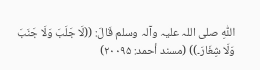اللّٰہِ ‌صلی ‌اللہ ‌علیہ ‌وآلہ ‌وسلم قَالَ: ((لَا جَلَبَ وَلَا جَنَبَ وَلَا شِغَارَ۔)) (مسند أحمد: ۲۰۰۹۵)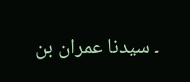۔ سیدنا عمران بن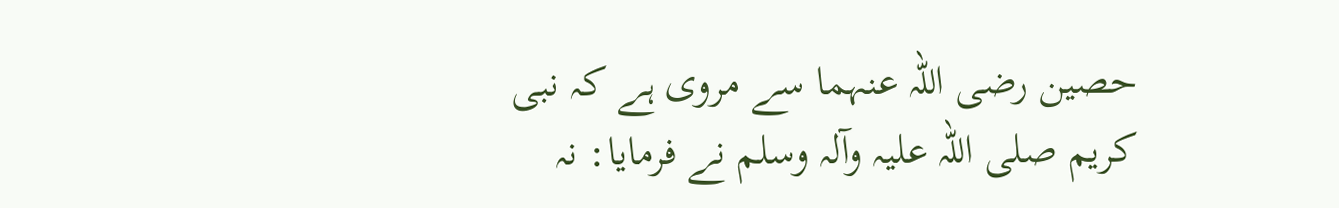حصین ‌رضی ‌اللہ ‌عنہما سے مروی ہے کہ نبی کریم ‌صلی ‌اللہ ‌علیہ ‌وآلہ ‌وسلم نے فرمایا: نہ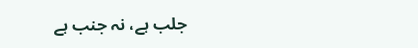جلب ہے، نہ جنب ہے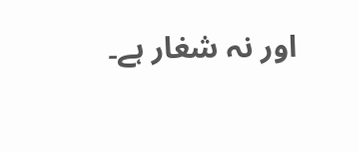اور نہ شغار ہے۔